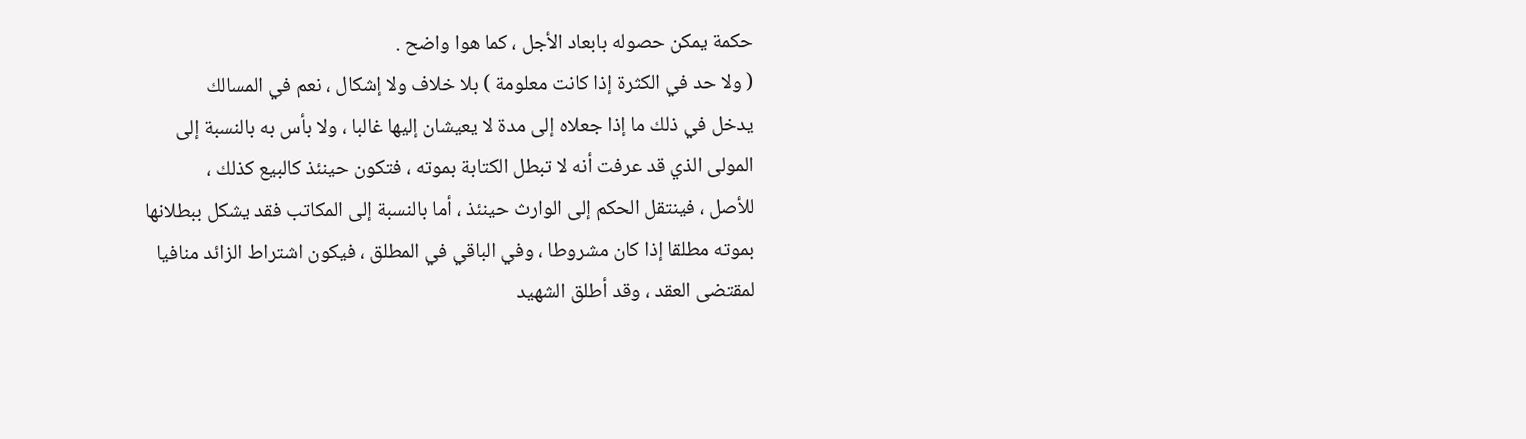حكمة يمكن حصوله بابعاد الأجل ، كما هوا واضح .
( ولا حد في الكثرة إذا كانت معلومة ) بلا خلاف ولا إشكال ، نعم في المسالك
يدخل في ذلك ما إذا جعلاه إلى مدة لا يعيشان إليها غالبا ، ولا بأس به بالنسبة إلى
المولى الذي قد عرفت أنه لا تبطل الكتابة بموته ، فتكون حينئذ كالبيع كذلك ،
للأصل ، فينتقل الحكم إلى الوارث حينئذ ، أما بالنسبة إلى المكاتب فقد يشكل ببطلانها
بموته مطلقا إذا كان مشروطا ، وفي الباقي في المطلق ، فيكون اشتراط الزائد منافيا
لمقتضى العقد ، وقد أطلق الشهيد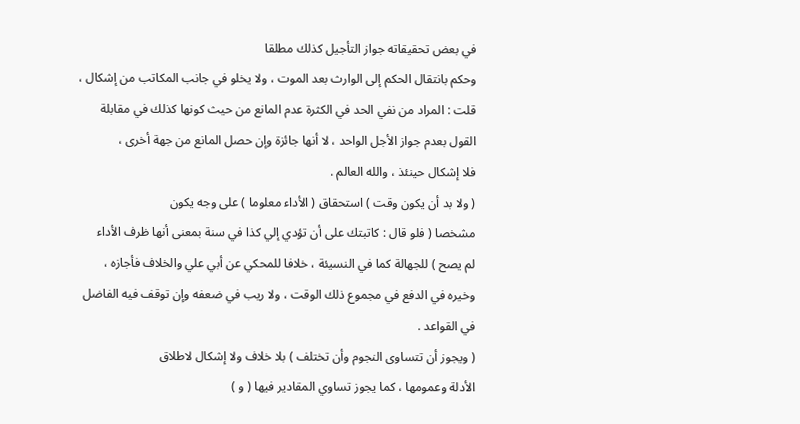في بعض تحقيقاته جواز التأجيل كذلك مطلقا
وحكم بانتقال الحكم إلى الوارث بعد الموت ، ولا يخلو في جانب المكاتب من إشكال ،
قلت : المراد من نفي الحد في الكثرة عدم المانع من حيث كونها كذلك في مقابلة
القول بعدم جواز الأجل الواحد ، لا أنها جائزة وإن حصل المانع من جهة أخرى ،
فلا إشكال حينئذ ، والله العالم .
( ولا بد أن يكون وقت ) استحقاق ( الأداء معلوما ) على وجه يكون
مشخصا ( فلو قال : كاتبتك على أن تؤدي إلي كذا في سنة بمعنى أنها ظرف الأداء
لم يصح ) للجهالة كما في النسيئة ، خلافا للمحكي عن أبي علي والخلاف فأجازه ،
وخيره في الدفع في مجموع ذلك الوقت ، ولا ريب في ضعفه وإن توقف فيه الفاضل
في القواعد .
( ويجوز أن تتساوى النجوم وأن تختلف ) بلا خلاف ولا إشكال لاطلاق
الأدلة وعمومها ، كما يجوز تساوي المقادير فيها ( و )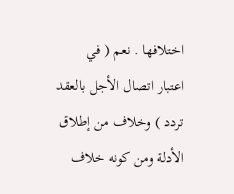اختلافها . نعم ( في
اعتبار اتصال الأجل بالعقد تردد ) وخلاف من إطلاق الأدلة ومن كونه خلاف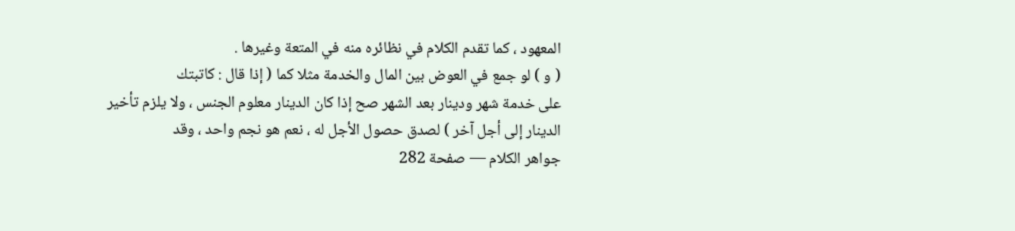المعهود ، كما تقدم الكلام في نظائره منه في المتعة وغيرها .
( و ) لو جمع في العوض بين المال والخدمة مثلا كما ( إذا قال : كاتبتك
على خدمة شهر ودينار بعد الشهر صح إذا كان الدينار معلوم الجنس ، ولا يلزم تأخير
الدينار إلى أجل آخر ) لصدق حصول الأجل له ، نعم هو نجم واحد ، وقد
جواهر الكلام — صفحة 282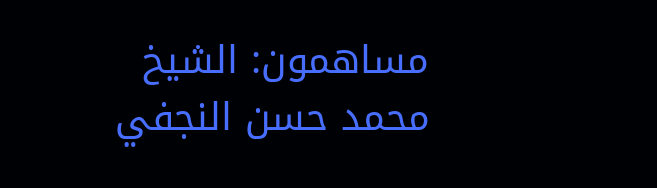مساهمون: الشيخ محمد حسن النجفي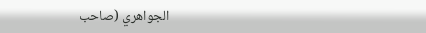الجواهري (صاحب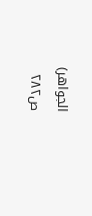الجواهر)
ص٢٨٢